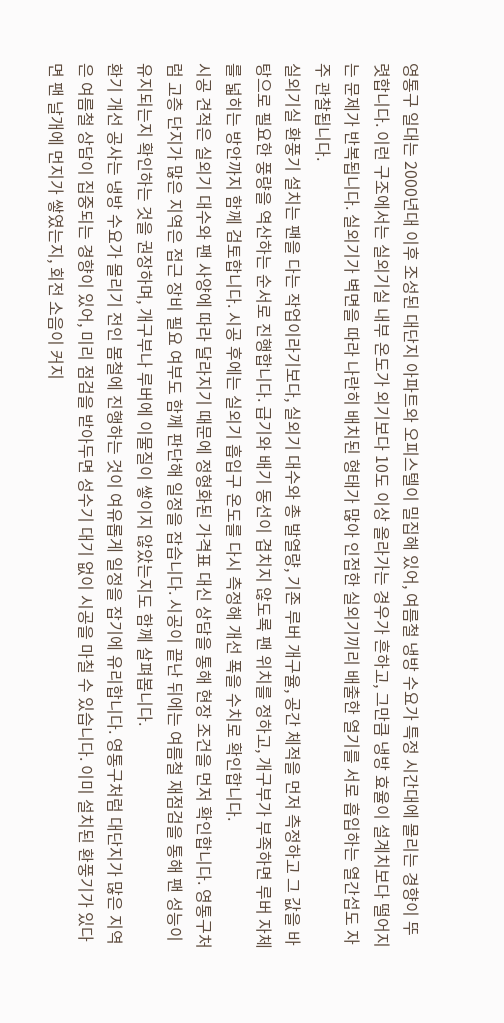영통구 일대는 2000년대 이후 조성된 대단지 아파트와 오피스텔이 밀집해 있어, 여름철 냉방 수요가 특정 시간대에 몰리는 경향이 뚜렷합니다. 이런 구조에서는 실외기실 내부 온도가 외기보다 10도 이상 올라가는 경우가 흔하고, 그만큼 냉방 효율이 설계치보다 떨어지는 문제가 반복됩니다. 실외기가 벽면을 따라 나란히 배치된 형태가 많아 인접한 실외기끼리 배출한 열기를 서로 흡입하는 열간섭도 자주 관찰됩니다.
실외기실 환풍기 설치는 팬을 다는 작업이라기보다, 실외기 대수와 총 발열량, 기존 루버 개구율, 공간 체적을 먼저 측정하고 그 값을 바탕으로 필요한 풍량을 역산하는 순서로 진행합니다. 급기와 배기 동선이 겹치지 않도록 팬 위치를 정하고, 개구부가 부족하면 루버 자체를 넓히는 방안까지 함께 검토합니다. 시공 후에는 실외기 흡입구 온도를 다시 측정해 개선 폭을 수치로 확인합니다.
시공 견적은 실외기 대수와 팬 사양에 따라 달라지기 때문에 정형화된 가격표 대신 상담을 통해 현장 조건을 먼저 확인합니다. 영통구처럼 고층 단지가 많은 지역은 접근 장비 필요 여부도 함께 판단해 일정을 잡습니다. 시공이 끝난 뒤에는 여름철 재점검을 통해 팬 성능이 유지되는지 확인하는 것을 권장하며, 개구부나 루버에 이물질이 쌓이지 않았는지도 함께 살펴봅니다.
환기 개선 공사는 냉방 수요가 몰리기 전인 봄철에 진행하는 것이 여유롭게 일정을 잡기에 유리합니다. 영통구처럼 대단지가 많은 지역은 여름철 상담이 집중되는 경향이 있어, 미리 점검을 받아두면 성수기 대기 없이 시공을 마칠 수 있습니다. 이미 설치된 환풍기가 있다면 팬 날개에 먼지가 쌓였는지, 회전 소음이 커지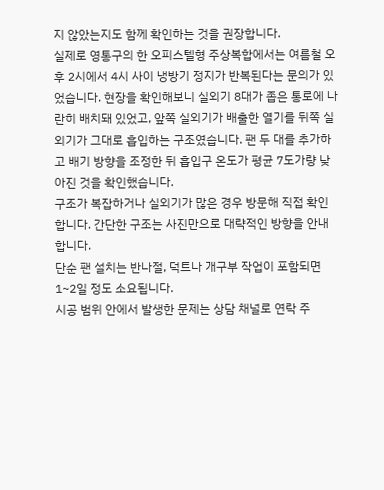지 않았는지도 함께 확인하는 것을 권장합니다.
실제로 영통구의 한 오피스텔형 주상복합에서는 여름철 오후 2시에서 4시 사이 냉방기 정지가 반복된다는 문의가 있었습니다. 현장을 확인해보니 실외기 8대가 좁은 통로에 나란히 배치돼 있었고, 앞쪽 실외기가 배출한 열기를 뒤쪽 실외기가 그대로 흡입하는 구조였습니다. 팬 두 대를 추가하고 배기 방향을 조정한 뒤 흡입구 온도가 평균 7도가량 낮아진 것을 확인했습니다.
구조가 복잡하거나 실외기가 많은 경우 방문해 직접 확인합니다. 간단한 구조는 사진만으로 대략적인 방향을 안내합니다.
단순 팬 설치는 반나절, 덕트나 개구부 작업이 포함되면 1~2일 정도 소요됩니다.
시공 범위 안에서 발생한 문제는 상담 채널로 연락 주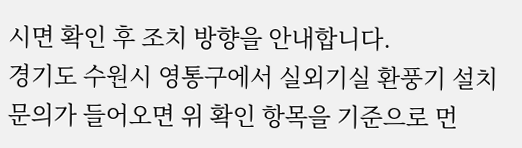시면 확인 후 조치 방향을 안내합니다.
경기도 수원시 영통구에서 실외기실 환풍기 설치 문의가 들어오면 위 확인 항목을 기준으로 먼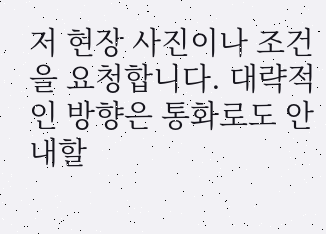저 현장 사진이나 조건을 요청합니다. 대략적인 방향은 통화로도 안내할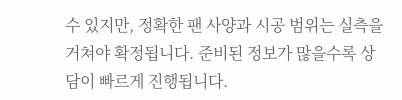수 있지만, 정확한 팬 사양과 시공 범위는 실측을 거쳐야 확정됩니다. 준비된 정보가 많을수록 상담이 빠르게 진행됩니다.